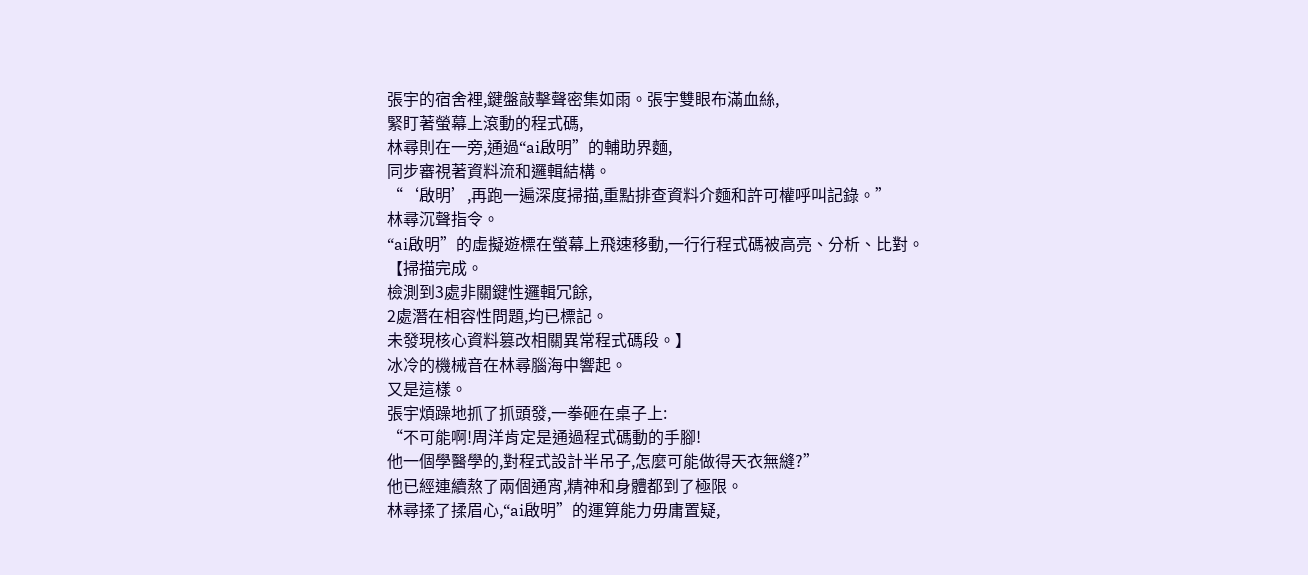張宇的宿舍裡,鍵盤敲擊聲密集如雨。張宇雙眼布滿血絲,
緊盯著螢幕上滾動的程式碼,
林尋則在一旁,通過“ai啟明”的輔助界麵,
同步審視著資料流和邏輯結構。
“‘啟明’,再跑一遍深度掃描,重點排查資料介麵和許可權呼叫記錄。”
林尋沉聲指令。
“ai啟明”的虛擬遊標在螢幕上飛速移動,一行行程式碼被高亮、分析、比對。
【掃描完成。
檢測到3處非關鍵性邏輯冗餘,
2處潛在相容性問題,均已標記。
未發現核心資料篡改相關異常程式碼段。】
冰冷的機械音在林尋腦海中響起。
又是這樣。
張宇煩躁地抓了抓頭發,一拳砸在桌子上:
“不可能啊!周洋肯定是通過程式碼動的手腳!
他一個學醫學的,對程式設計半吊子,怎麼可能做得天衣無縫?”
他已經連續熬了兩個通宵,精神和身體都到了極限。
林尋揉了揉眉心,“ai啟明”的運算能力毋庸置疑,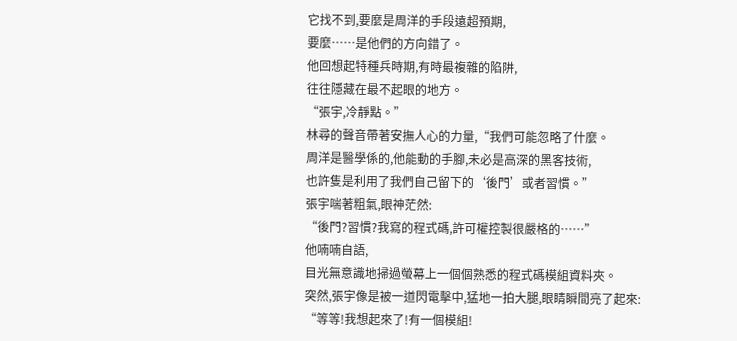它找不到,要麼是周洋的手段遠超預期,
要麼……是他們的方向錯了。
他回想起特種兵時期,有時最複雜的陷阱,
往往隱藏在最不起眼的地方。
“張宇,冷靜點。”
林尋的聲音帶著安撫人心的力量,“我們可能忽略了什麼。
周洋是醫學係的,他能動的手腳,未必是高深的黑客技術,
也許隻是利用了我們自己留下的‘後門’或者習慣。”
張宇喘著粗氣,眼神茫然:
“後門?習慣?我寫的程式碼,許可權控製很嚴格的……”
他喃喃自語,
目光無意識地掃過螢幕上一個個熟悉的程式碼模組資料夾。
突然,張宇像是被一道閃電擊中,猛地一拍大腿,眼睛瞬間亮了起來:
“等等!我想起來了!有一個模組!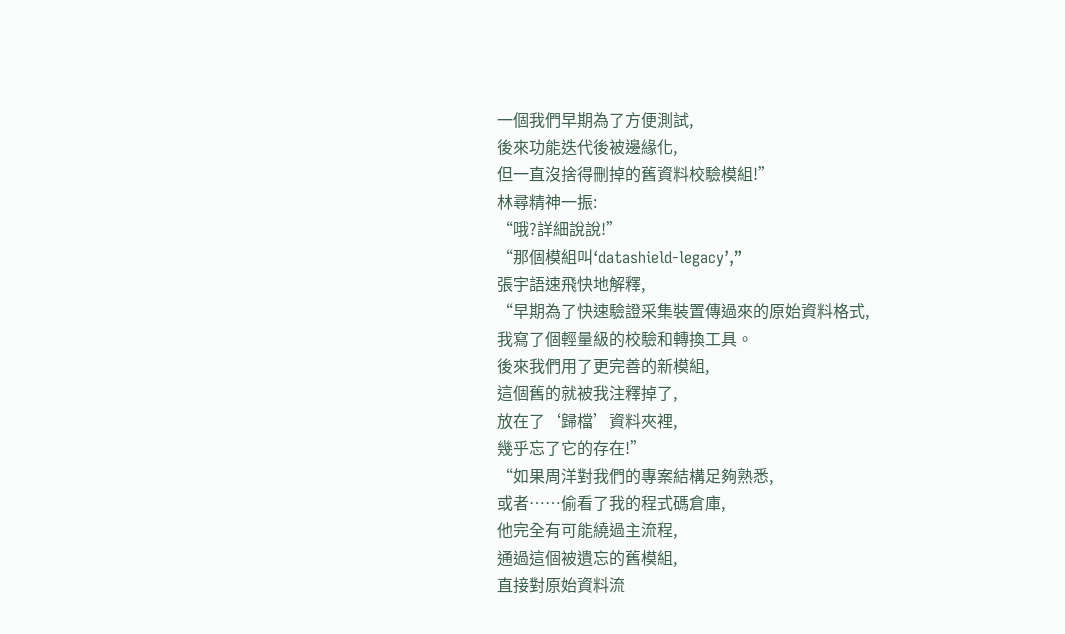一個我們早期為了方便測試,
後來功能迭代後被邊緣化,
但一直沒捨得刪掉的舊資料校驗模組!”
林尋精神一振:
“哦?詳細說說!”
“那個模組叫‘datashield-legacy’,”
張宇語速飛快地解釋,
“早期為了快速驗證采集裝置傳過來的原始資料格式,
我寫了個輕量級的校驗和轉換工具。
後來我們用了更完善的新模組,
這個舊的就被我注釋掉了,
放在了‘歸檔’資料夾裡,
幾乎忘了它的存在!”
“如果周洋對我們的專案結構足夠熟悉,
或者……偷看了我的程式碼倉庫,
他完全有可能繞過主流程,
通過這個被遺忘的舊模組,
直接對原始資料流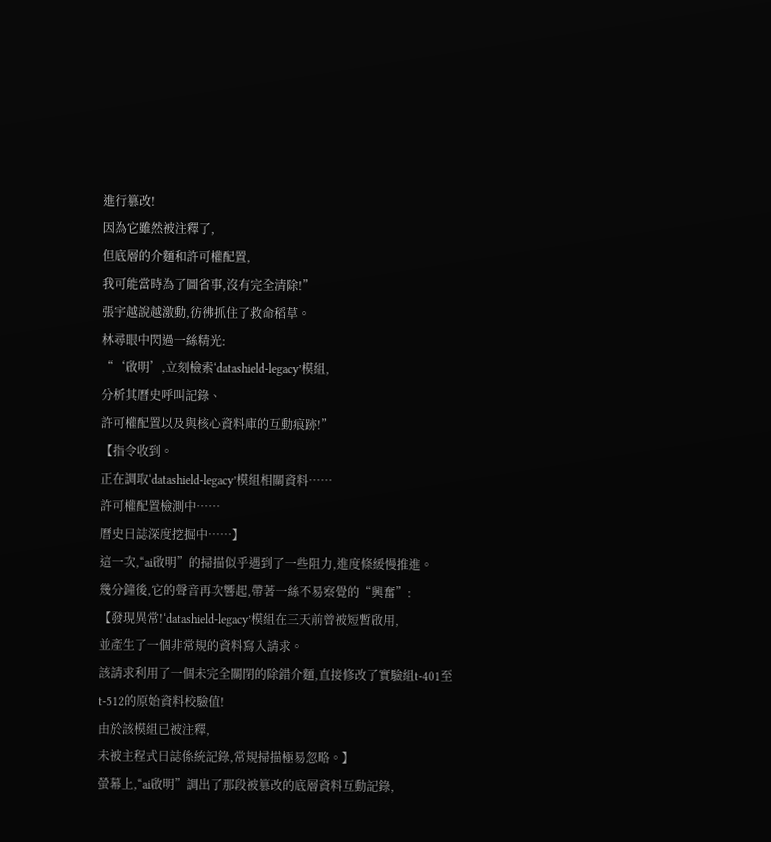進行篡改!
因為它雖然被注釋了,
但底層的介麵和許可權配置,
我可能當時為了圖省事,沒有完全清除!”
張宇越說越激動,彷彿抓住了救命稻草。
林尋眼中閃過一絲精光:
“‘啟明’,立刻檢索‘datashield-legacy’模組,
分析其曆史呼叫記錄、
許可權配置以及與核心資料庫的互動痕跡!”
【指令收到。
正在調取‘datashield-legacy’模組相關資料……
許可權配置檢測中……
曆史日誌深度挖掘中……】
這一次,“ai啟明”的掃描似乎遇到了一些阻力,進度條緩慢推進。
幾分鐘後,它的聲音再次響起,帶著一絲不易察覺的“興奮”:
【發現異常!‘datashield-legacy’模組在三天前曾被短暫啟用,
並產生了一個非常規的資料寫入請求。
該請求利用了一個未完全關閉的除錯介麵,直接修改了實驗組t-401至t-512的原始資料校驗值!
由於該模組已被注釋,
未被主程式日誌係統記錄,常規掃描極易忽略。】
螢幕上,“ai啟明”調出了那段被篡改的底層資料互動記錄,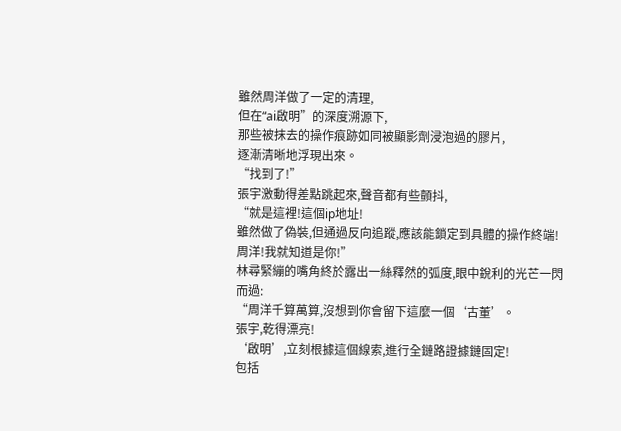雖然周洋做了一定的清理,
但在“ai啟明”的深度溯源下,
那些被抹去的操作痕跡如同被顯影劑浸泡過的膠片,
逐漸清晰地浮現出來。
“找到了!”
張宇激動得差點跳起來,聲音都有些顫抖,
“就是這裡!這個ip地址!
雖然做了偽裝,但通過反向追蹤,應該能鎖定到具體的操作終端!
周洋!我就知道是你!”
林尋緊繃的嘴角終於露出一絲釋然的弧度,眼中銳利的光芒一閃而過:
“周洋千算萬算,沒想到你會留下這麼一個‘古董’。
張宇,乾得漂亮!
‘啟明’,立刻根據這個線索,進行全鏈路證據鏈固定!
包括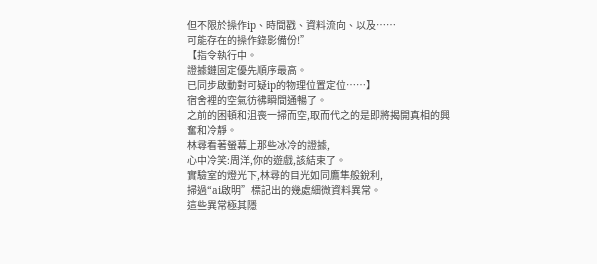但不限於操作ip、時間戳、資料流向、以及……
可能存在的操作錄影備份!”
【指令執行中。
證據鏈固定優先順序最高。
已同步啟動對可疑ip的物理位置定位……】
宿舍裡的空氣彷彿瞬間通暢了。
之前的困頓和沮喪一掃而空,取而代之的是即將揭開真相的興奮和冷靜。
林尋看著螢幕上那些冰冷的證據,
心中冷笑:周洋,你的遊戲,該結束了。
實驗室的燈光下,林尋的目光如同鷹隼般銳利,
掃過“ai啟明”標記出的幾處細微資料異常。
這些異常極其隱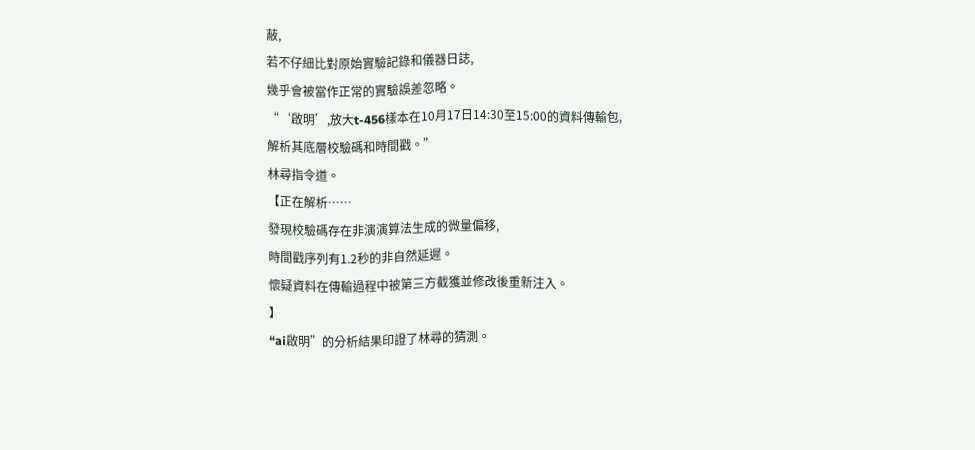蔽,
若不仔細比對原始實驗記錄和儀器日誌,
幾乎會被當作正常的實驗誤差忽略。
“‘啟明’,放大t-456樣本在10月17日14:30至15:00的資料傳輸包,
解析其底層校驗碼和時間戳。”
林尋指令道。
【正在解析……
發現校驗碼存在非演演算法生成的微量偏移,
時間戳序列有1.2秒的非自然延遲。
懷疑資料在傳輸過程中被第三方截獲並修改後重新注入。
】
“ai啟明”的分析結果印證了林尋的猜測。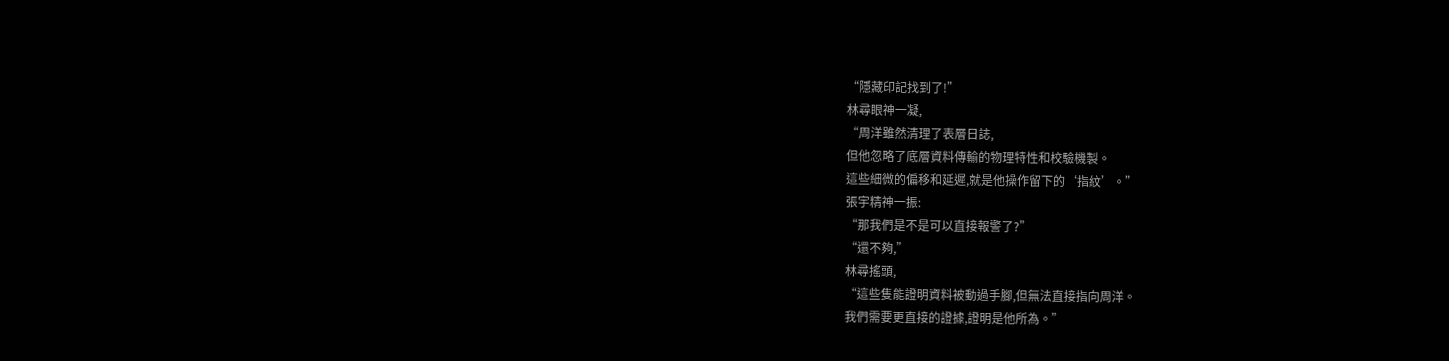“隱藏印記找到了!”
林尋眼神一凝,
“周洋雖然清理了表層日誌,
但他忽略了底層資料傳輸的物理特性和校驗機製。
這些細微的偏移和延遲,就是他操作留下的‘指紋’。”
張宇精神一振:
“那我們是不是可以直接報警了?”
“還不夠,”
林尋搖頭,
“這些隻能證明資料被動過手腳,但無法直接指向周洋。
我們需要更直接的證據,證明是他所為。”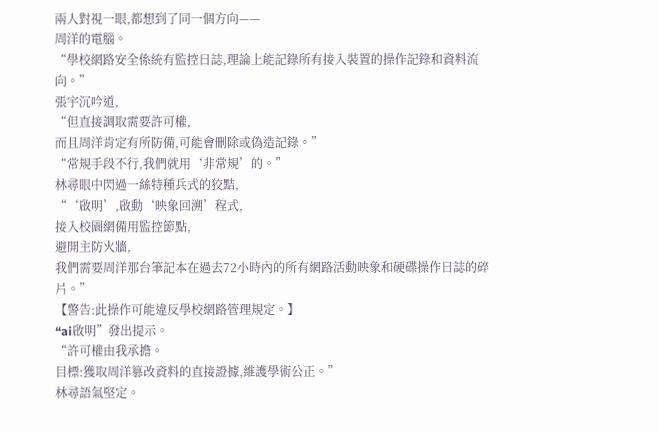兩人對視一眼,都想到了同一個方向——
周洋的電腦。
“學校網路安全係統有監控日誌,理論上能記錄所有接入裝置的操作記錄和資料流向。”
張宇沉吟道,
“但直接調取需要許可權,
而且周洋肯定有所防備,可能會刪除或偽造記錄。”
“常規手段不行,我們就用‘非常規’的。”
林尋眼中閃過一絲特種兵式的狡黠,
“‘啟明’,啟動‘映象回溯’程式,
接入校園網備用監控節點,
避開主防火牆,
我們需要周洋那台筆記本在過去72小時內的所有網路活動映象和硬碟操作日誌的碎片。”
【警告:此操作可能違反學校網路管理規定。】
“ai啟明”發出提示。
“許可權由我承擔。
目標:獲取周洋篡改資料的直接證據,維護學術公正。”
林尋語氣堅定。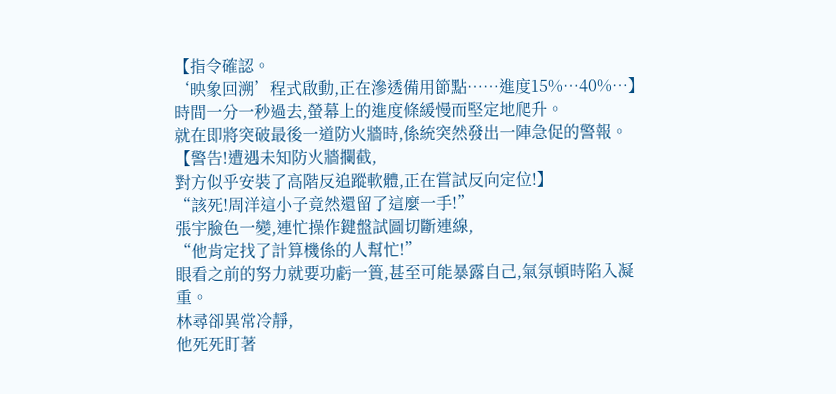【指令確認。
‘映象回溯’程式啟動,正在滲透備用節點……進度15%…40%…】
時間一分一秒過去,螢幕上的進度條緩慢而堅定地爬升。
就在即將突破最後一道防火牆時,係統突然發出一陣急促的警報。
【警告!遭遇未知防火牆攔截,
對方似乎安裝了高階反追蹤軟體,正在嘗試反向定位!】
“該死!周洋這小子竟然還留了這麼一手!”
張宇臉色一變,連忙操作鍵盤試圖切斷連線,
“他肯定找了計算機係的人幫忙!”
眼看之前的努力就要功虧一簣,甚至可能暴露自己,氣氛頓時陷入凝重。
林尋卻異常冷靜,
他死死盯著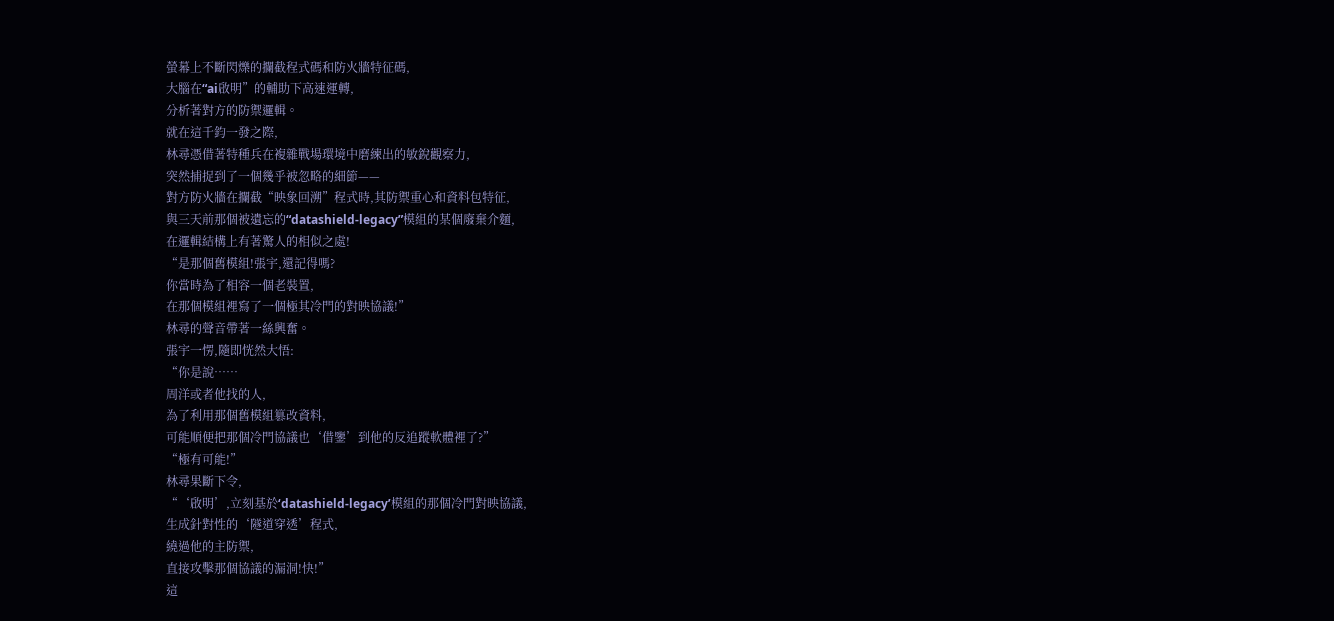螢幕上不斷閃爍的攔截程式碼和防火牆特征碼,
大腦在“ai啟明”的輔助下高速運轉,
分析著對方的防禦邏輯。
就在這千鈞一發之際,
林尋憑借著特種兵在複雜戰場環境中磨練出的敏銳觀察力,
突然捕捉到了一個幾乎被忽略的細節——
對方防火牆在攔截“映象回溯”程式時,其防禦重心和資料包特征,
與三天前那個被遺忘的“datashield-legacy”模組的某個廢棄介麵,
在邏輯結構上有著驚人的相似之處!
“是那個舊模組!張宇,還記得嗎?
你當時為了相容一個老裝置,
在那個模組裡寫了一個極其冷門的對映協議!”
林尋的聲音帶著一絲興奮。
張宇一愣,隨即恍然大悟:
“你是說……
周洋或者他找的人,
為了利用那個舊模組篡改資料,
可能順便把那個冷門協議也‘借鑒’到他的反追蹤軟體裡了?”
“極有可能!”
林尋果斷下令,
“‘啟明’,立刻基於‘datashield-legacy’模組的那個冷門對映協議,
生成針對性的‘隧道穿透’程式,
繞過他的主防禦,
直接攻擊那個協議的漏洞!快!”
這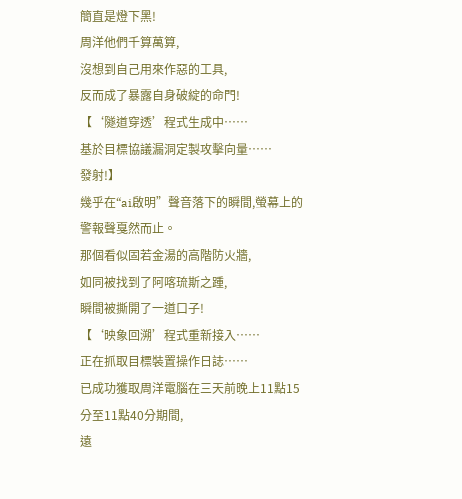簡直是燈下黑!
周洋他們千算萬算,
沒想到自己用來作惡的工具,
反而成了暴露自身破綻的命門!
【‘隧道穿透’程式生成中……
基於目標協議漏洞定製攻擊向量……
發射!】
幾乎在“ai啟明”聲音落下的瞬間,螢幕上的警報聲戛然而止。
那個看似固若金湯的高階防火牆,
如同被找到了阿喀琉斯之踵,
瞬間被撕開了一道口子!
【‘映象回溯’程式重新接入……
正在抓取目標裝置操作日誌……
已成功獲取周洋電腦在三天前晚上11點15分至11點40分期間,
遠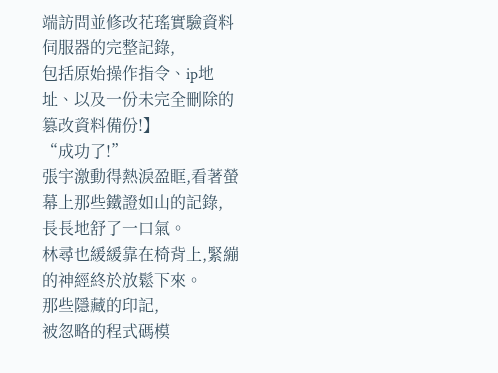端訪問並修改花瑤實驗資料伺服器的完整記錄,
包括原始操作指令、ip地址、以及一份未完全刪除的篡改資料備份!】
“成功了!”
張宇激動得熱淚盈眶,看著螢幕上那些鐵證如山的記錄,
長長地舒了一口氣。
林尋也緩緩靠在椅背上,緊繃的神經終於放鬆下來。
那些隱藏的印記,
被忽略的程式碼模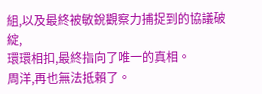組,以及最終被敏銳觀察力捕捉到的協議破綻,
環環相扣,最終指向了唯一的真相。
周洋,再也無法抵賴了。